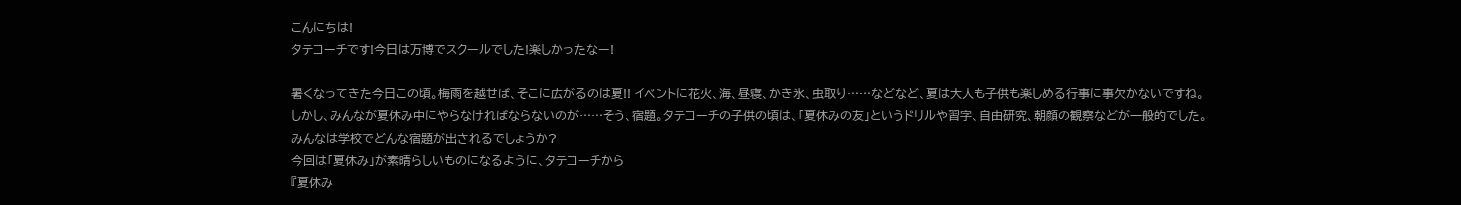こんにちは!
タテコーチです!今日は万博でスクールでした!楽しかったなー!

暑くなってきた今日この頃。梅雨を越せば、そこに広がるのは夏!! イベントに花火、海、昼寝、かき氷、虫取り……などなど、夏は大人も子供も楽しめる行事に事欠かないですね。
しかし、みんなが夏休み中にやらなければならないのが……そう、宿題。タテコーチの子供の頃は、「夏休みの友」というドリルや習字、自由研究、朝顔の観察などが一般的でした。
みんなは学校でどんな宿題が出されるでしょうか?
今回は「夏休み」が素晴らしいものになるように、タテコーチから
『夏休み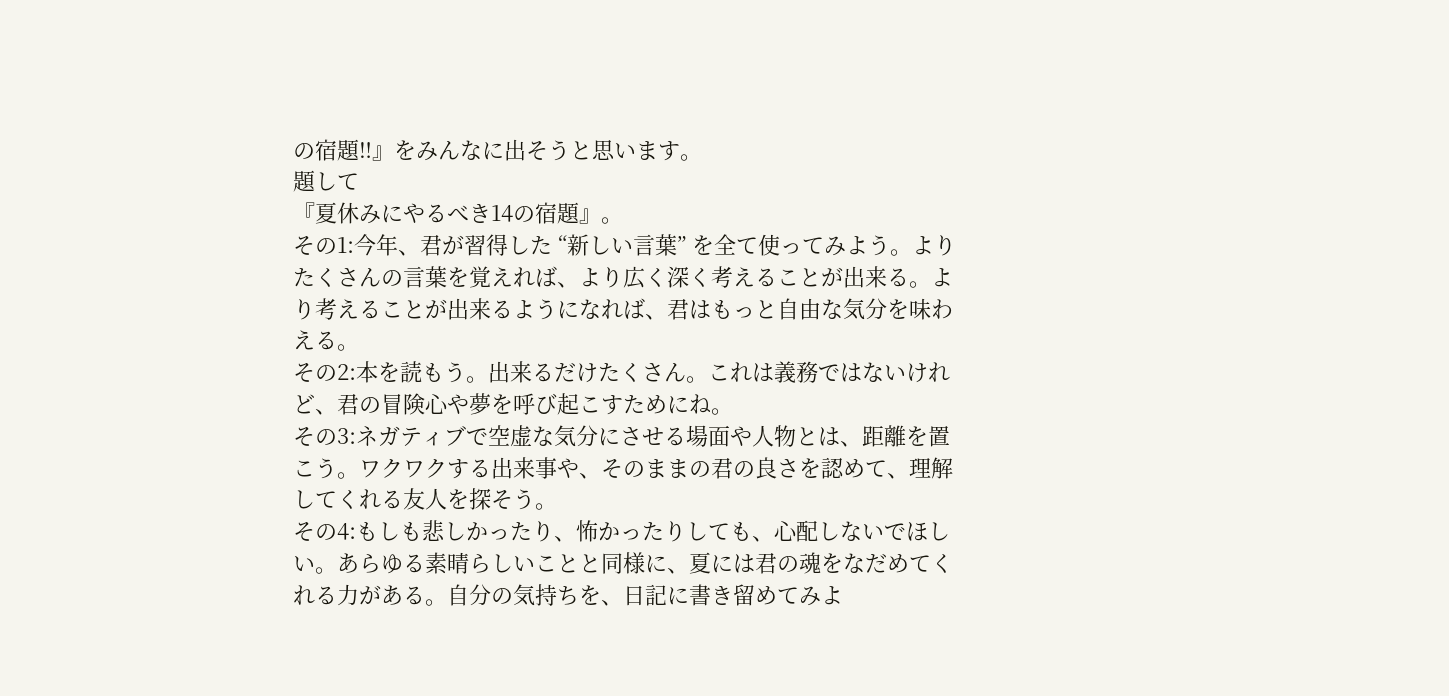の宿題‼』をみんなに出そうと思います。
題して
『夏休みにやるべき14の宿題』。
その1:今年、君が習得した “新しい言葉” を全て使ってみよう。よりたくさんの言葉を覚えれば、より広く深く考えることが出来る。より考えることが出来るようになれば、君はもっと自由な気分を味わえる。
その2:本を読もう。出来るだけたくさん。これは義務ではないけれど、君の冒険心や夢を呼び起こすためにね。
その3:ネガティブで空虚な気分にさせる場面や人物とは、距離を置こう。ワクワクする出来事や、そのままの君の良さを認めて、理解してくれる友人を探そう。
その4:もしも悲しかったり、怖かったりしても、心配しないでほしい。あらゆる素晴らしいことと同様に、夏には君の魂をなだめてくれる力がある。自分の気持ちを、日記に書き留めてみよ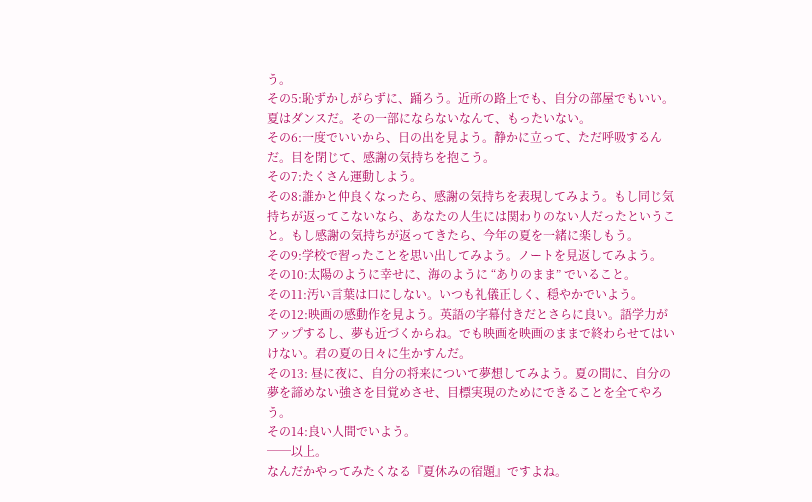う。
その5:恥ずかしがらずに、踊ろう。近所の路上でも、自分の部屋でもいい。夏はダンスだ。その一部にならないなんて、もったいない。
その6:一度でいいから、日の出を見よう。静かに立って、ただ呼吸するんだ。目を閉じて、感謝の気持ちを抱こう。
その7:たくさん運動しよう。
その8:誰かと仲良くなったら、感謝の気持ちを表現してみよう。もし同じ気持ちが返ってこないなら、あなたの人生には関わりのない人だったということ。もし感謝の気持ちが返ってきたら、今年の夏を一緒に楽しもう。
その9:学校で習ったことを思い出してみよう。ノートを見返してみよう。
その10:太陽のように幸せに、海のように “ありのまま” でいること。
その11:汚い言葉は口にしない。いつも礼儀正しく、穏やかでいよう。
その12:映画の感動作を見よう。英語の字幕付きだとさらに良い。語学力がアップするし、夢も近づくからね。でも映画を映画のままで終わらせてはいけない。君の夏の日々に生かすんだ。
その13: 昼に夜に、自分の将来について夢想してみよう。夏の間に、自分の夢を諦めない強さを目覚めさせ、目標実現のためにできることを全てやろう。
その14:良い人間でいよう。
──以上。
なんだかやってみたくなる『夏休みの宿題』ですよね。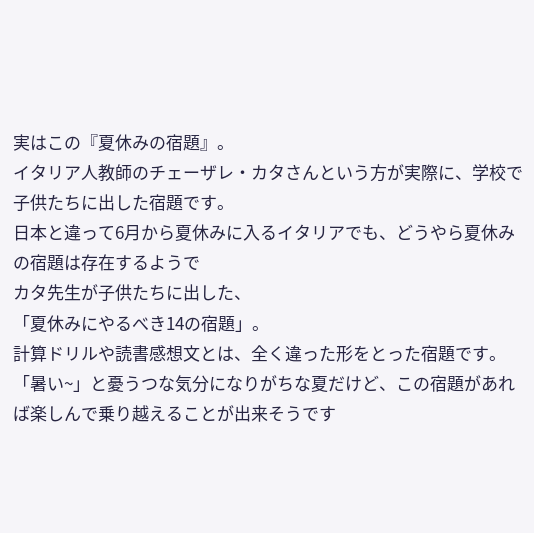実はこの『夏休みの宿題』。
イタリア人教師のチェーザレ・カタさんという方が実際に、学校で子供たちに出した宿題です。
日本と違って6月から夏休みに入るイタリアでも、どうやら夏休みの宿題は存在するようで
カタ先生が子供たちに出した、
「夏休みにやるべき14の宿題」。
計算ドリルや読書感想文とは、全く違った形をとった宿題です。
「暑い~」と憂うつな気分になりがちな夏だけど、この宿題があれば楽しんで乗り越えることが出来そうです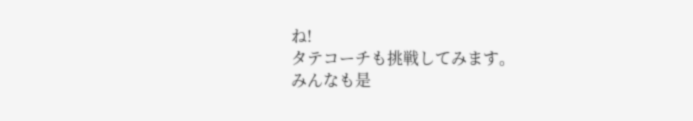ね!
タテコーチも挑戦してみます。
みんなも是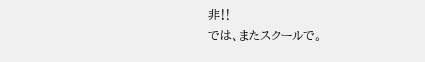非‼
では、またスクールで。